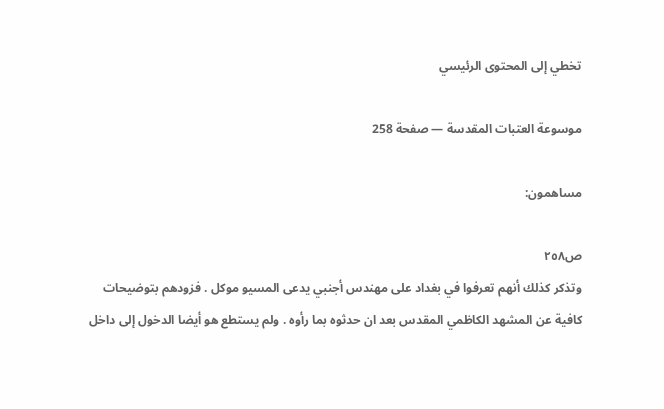تخطي إلى المحتوى الرئيسي

موسوعة العتبات المقدسة — صفحة 258

مساهمون:

ص٢٥٨
وتذكر كذلك أنهم تعرفوا في بغداد على مهندس أجنبي يدعى المسيو موكل . فزودهم بتوضيحات كافية عن المشهد الكاظمي المقدس بعد ان حدثوه بما رأوه . ولم يستطع هو أيضا الدخول إلى داخل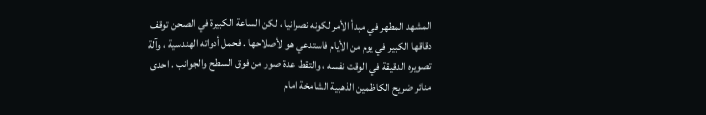المشهد المطهر في مبدأ الأمر لكونه نصرانيا ، لكن الساعة الكبيرة في الصحن توقف دقاقها الكبير في يوم من الأيام فاستدعي هو لأصلاحها . فحمل أدواته الهندسية ، وآلة تصويره الدقيقة في الوقت نفسه ، والتقط عدة صور من فوق السطح والجوانب . احدى منائر ضريح الكاظمين الذهبية الشامخة امام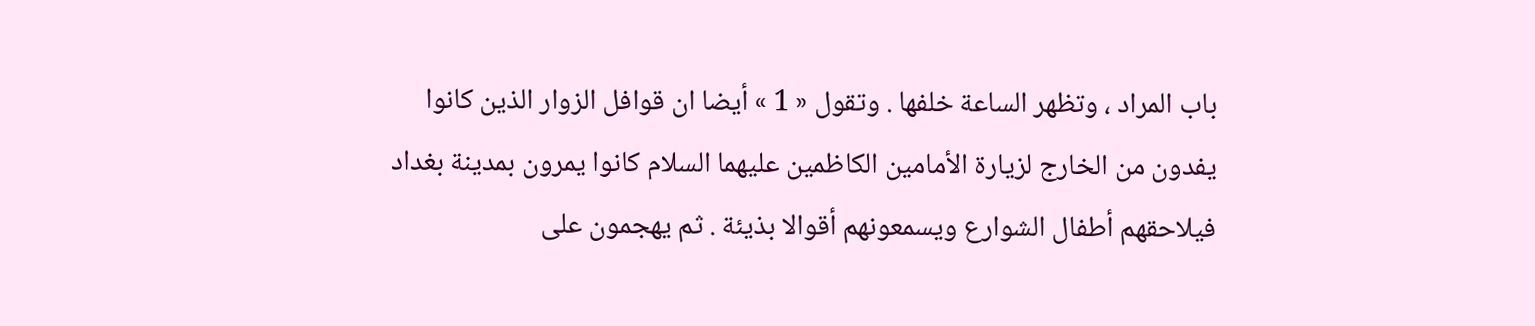باب المراد ، وتظهر الساعة خلفها . وتقول « 1 » أيضا ان قوافل الزوار الذين كانوا يفدون من الخارج لزيارة الأمامين الكاظمين عليهما السلام كانوا يمرون بمدينة بغداد فيلاحقهم أطفال الشوارع ويسمعونهم أقوالا بذيئة . ثم يهجمون على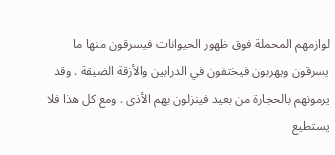لوازمهم المحملة فوق ظهور الحيوانات فيسرقون منها ما يسرقون ويهربون فيختفون في الدرابين والأزقة الضيقة . وقد يرمونهم بالحجارة من بعيد فينزلون بهم الأذى . ومع كل هذا فلا يستطيع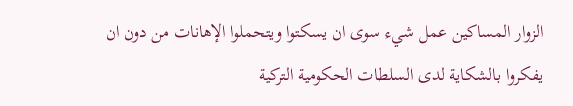الزوار المساكين عمل شيء سوى ان يسكتوا ويتحملوا الإهانات من دون ان يفكروا بالشكاية لدى السلطات الحكومية التركية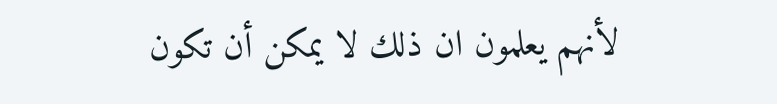لأنهم يعلمون ان ذلك لا يمكن أن تكون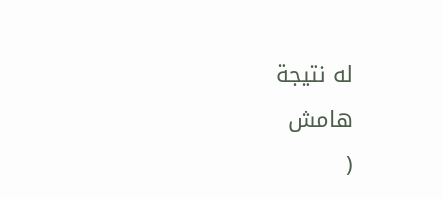له نتيجة
هامش
(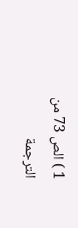1 ) الص 73 من الترجمة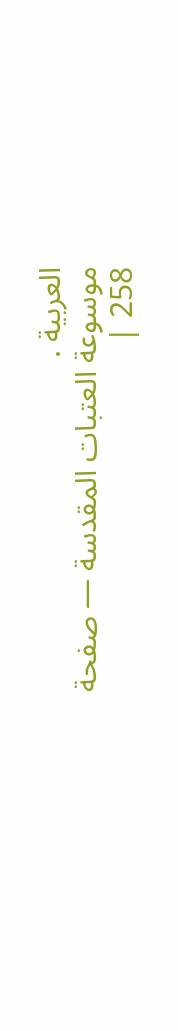العربية .
موسوعة العتبات المقدسة — صفحة 258 |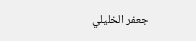جعفر الخليلي